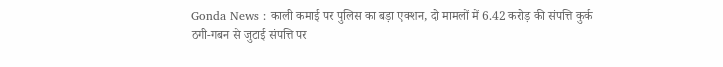Gonda News : काली कमाई पर पुलिस का बड़ा एक्शन, दो मामलों में 6.42 करोड़ की संपत्ति कुर्क
ठगी-गबन से जुटाई संपत्ति पर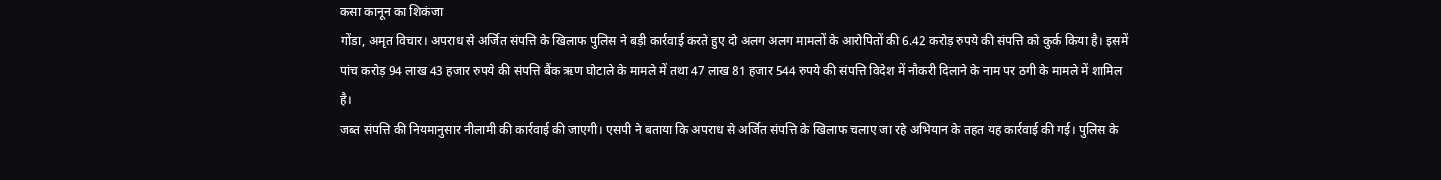कसा कानून का शिकंजा
गोंडा, अमृत विचार। अपराध से अर्जित संपत्ति के खिलाफ पुलिस ने बड़ी कार्रवाई करते हुए दो अलग अलग मामलों के आरोपितों की 6.42 करोड़ रुपये की संपत्ति को कुर्क किया है। इसमें पांच करोड़ 94 लाख 43 हजार रुपये की संपत्ति बैंक ऋण घोटाले के मामले में तथा 47 लाख 81 हजार 544 रुपये की संपत्ति विदेश में नौकरी दिलाने के नाम पर ठगी के मामले में शामिल है।
जब्त संपत्ति की नियमानुसार नीलामी की कार्रवाई की जाएगी। एसपी ने बताया कि अपराध से अर्जित संपत्ति के खिलाफ चलाए जा रहे अभियान के तहत यह कार्रवाई की गई। पुलिस के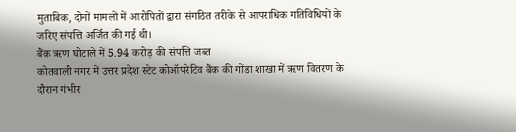मुताबिक, दोनों मामलों में आरोपितों द्वारा संगठित तरीके से आपराधिक गतिविधियों के जरिए संपत्ति अर्जित की गई थी।
बैंक ऋण घोटाले में 5.94 करोड़ की संपत्ति जब्त
कोतवाली नगर में उत्तर प्रदेश स्टेट कोऑपरेटिव बैंक की गोंडा शाखा में ऋण वितरण के दौरान गंभीर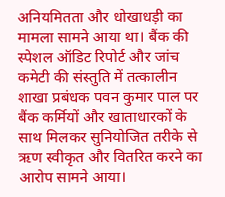अनियमितता और धोखाधड़ी का मामला सामने आया था। बैंक की स्पेशल ऑडिट रिपोर्ट और जांच कमेटी की संस्तुति में तत्कालीन शाखा प्रबंधक पवन कुमार पाल पर बैंक कर्मियों और खाताधारकों के साथ मिलकर सुनियोजित तरीके से ऋण स्वीकृत और वितरित करने का आरोप सामने आया।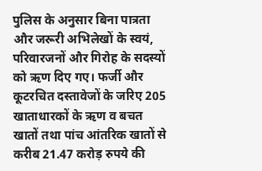पुलिस के अनुसार बिना पात्रता और जरूरी अभिलेखों के स्वयं, परिवारजनों और गिरोह के सदस्यों को ऋण दिए गए। फर्जी और कूटरचित दस्तावेजों के जरिए 205 खाताधारकों के ऋण व बचत खातों तथा पांच आंतरिक खातों से करीब 21.47 करोड़ रुपये की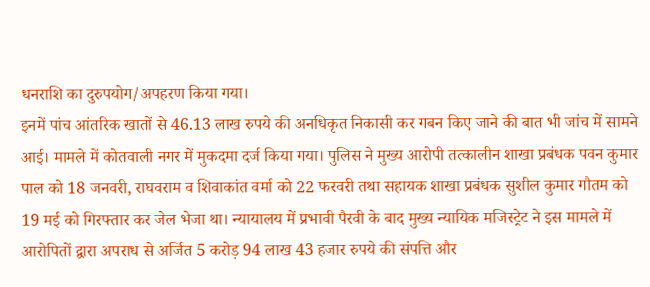धनराशि का दुरुपयोग/अपहरण किया गया।
इनमें पांच आंतरिक खातों से 46.13 लाख रुपये की अनधिकृत निकासी कर गबन किए जाने की बात भी जांच में सामने आई। मामले में कोतवाली नगर में मुकदमा दर्ज किया गया। पुलिस ने मुख्य आरोपी तत्कालीन शाखा प्रबंधक पवन कुमार पाल को 18 जनवरी, राघवराम व शिवाकांत वर्मा को 22 फरवरी तथा सहायक शाखा प्रबंधक सुशील कुमार गौतम को 19 मई को गिरफ्तार कर जेल भेजा था। न्यायालय में प्रभावी पैरवी के बाद मुख्य न्यायिक मजिस्ट्रेट ने इस मामले में आरोपितों द्वारा अपराध से अर्जित 5 करोड़ 94 लाख 43 हजार रुपये की संपत्ति और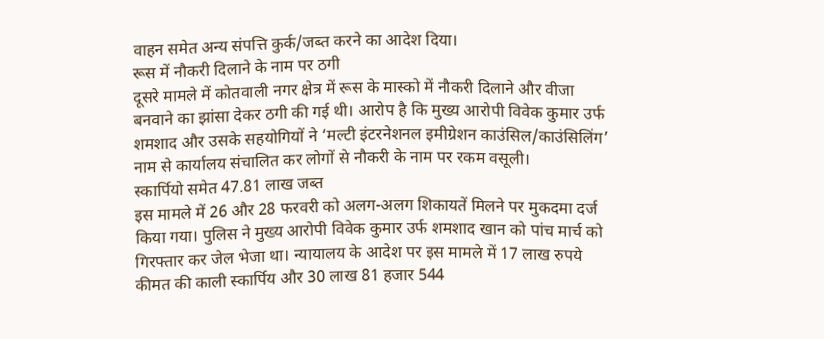वाहन समेत अन्य संपत्ति कुर्क/जब्त करने का आदेश दिया।
रूस में नौकरी दिलाने के नाम पर ठगी
दूसरे मामले में कोतवाली नगर क्षेत्र में रूस के मास्को में नौकरी दिलाने और वीजा बनवाने का झांसा देकर ठगी की गई थी। आरोप है कि मुख्य आरोपी विवेक कुमार उर्फ शमशाद और उसके सहयोगियों ने ‘मल्टी इंटरनेशनल इमीग्रेशन काउंसिल/काउंसिलिंग’ नाम से कार्यालय संचालित कर लोगों से नौकरी के नाम पर रकम वसूली।
स्कार्पियो समेत 47.81 लाख जब्त
इस मामले में 26 और 28 फरवरी को अलग-अलग शिकायतें मिलने पर मुकदमा दर्ज किया गया। पुलिस ने मुख्य आरोपी विवेक कुमार उर्फ शमशाद खान को पांच मार्च को गिरफ्तार कर जेल भेजा था। न्यायालय के आदेश पर इस मामले में 17 लाख रुपये कीमत की काली स्कार्पिय और 30 लाख 81 हजार 544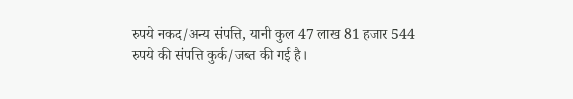रुपये नकद/अन्य संपत्ति, यानी कुल 47 लाख 81 हजार 544 रुपये की संपत्ति कुर्क/जब्त की गई है।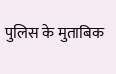पुलिस के मुताबिक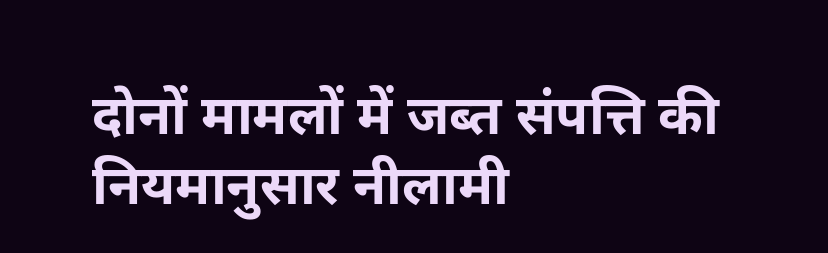दोनों मामलों में जब्त संपत्ति की नियमानुसार नीलामी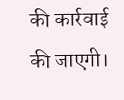की कार्रवाई की जाएगी।